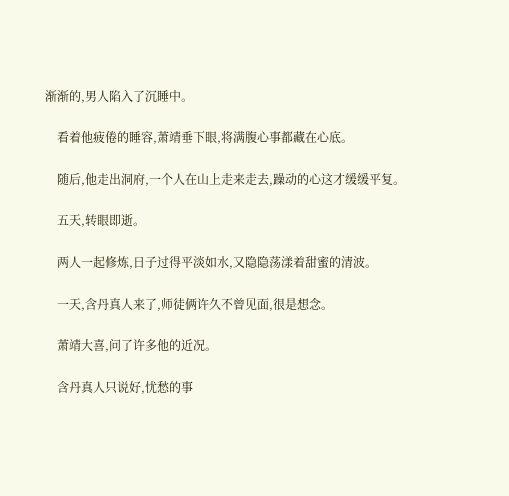渐渐的,男人陷入了沉睡中。

    看着他疲倦的睡容,萧靖垂下眼,将满腹心事都藏在心底。

    随后,他走出洞府,一个人在山上走来走去,躁动的心这才缓缓平复。

    五天,转眼即逝。

    两人一起修炼,日子过得平淡如水,又隐隐荡漾着甜蜜的清波。

    一天,含丹真人来了,师徒俩许久不曾见面,很是想念。

    萧靖大喜,问了许多他的近况。

    含丹真人只说好,忧愁的事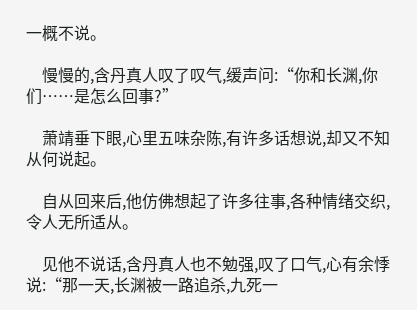一概不说。

    慢慢的,含丹真人叹了叹气,缓声问:“你和长渊,你们……是怎么回事?”

    萧靖垂下眼,心里五味杂陈,有许多话想说,却又不知从何说起。

    自从回来后,他仿佛想起了许多往事,各种情绪交织,令人无所适从。

    见他不说话,含丹真人也不勉强,叹了口气,心有余悸说:“那一天,长渊被一路追杀,九死一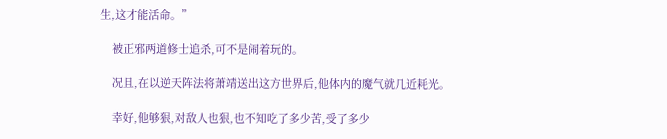生,这才能活命。”

    被正邪两道修士追杀,可不是闹着玩的。

    况且,在以逆天阵法将萧靖送出这方世界后,他体内的魔气就几近耗光。

    幸好,他够狠,对敌人也狠,也不知吃了多少苦,受了多少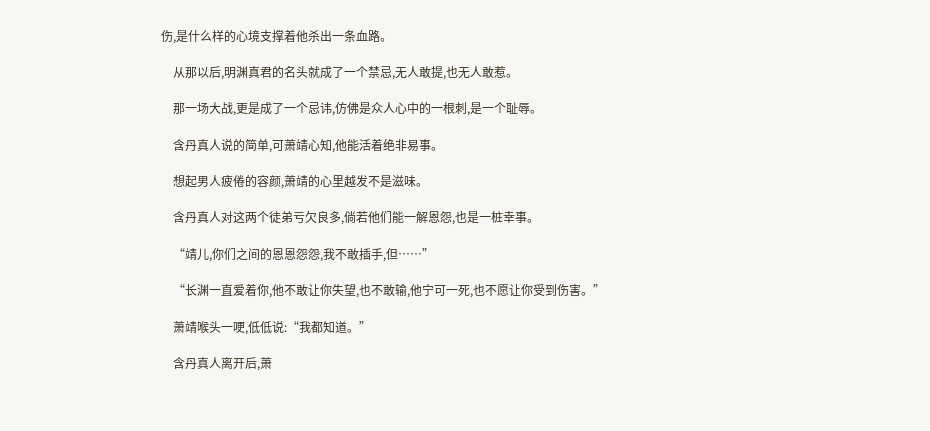伤,是什么样的心境支撑着他杀出一条血路。

    从那以后,明渊真君的名头就成了一个禁忌,无人敢提,也无人敢惹。

    那一场大战,更是成了一个忌讳,仿佛是众人心中的一根刺,是一个耻辱。

    含丹真人说的简单,可萧靖心知,他能活着绝非易事。

    想起男人疲倦的容颜,萧靖的心里越发不是滋味。

    含丹真人对这两个徒弟亏欠良多,倘若他们能一解恩怨,也是一桩幸事。

    “靖儿,你们之间的恩恩怨怨,我不敢插手,但……”

    “长渊一直爱着你,他不敢让你失望,也不敢输,他宁可一死,也不愿让你受到伤害。”

    萧靖喉头一哽,低低说:“我都知道。”

    含丹真人离开后,萧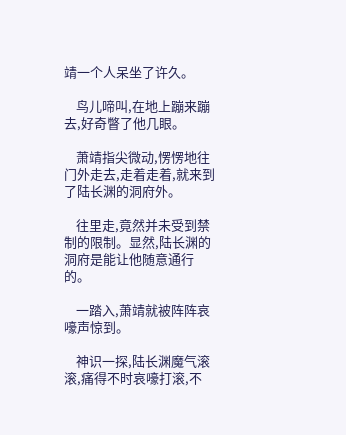靖一个人呆坐了许久。

    鸟儿啼叫,在地上蹦来蹦去,好奇瞥了他几眼。

    萧靖指尖微动,愣愣地往门外走去,走着走着,就来到了陆长渊的洞府外。

    往里走,竟然并未受到禁制的限制。显然,陆长渊的洞府是能让他随意通行的。

    一踏入,萧靖就被阵阵哀嚎声惊到。

    神识一探,陆长渊魔气滚滚,痛得不时哀嚎打滚,不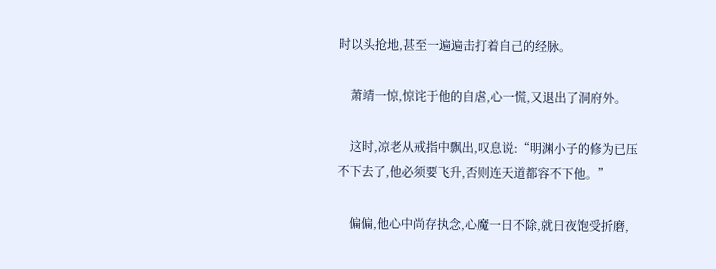时以头抢地,甚至一遍遍击打着自己的经脉。

    萧靖一惊,惊诧于他的自虐,心一慌,又退出了洞府外。

    这时,凉老从戒指中飘出,叹息说:“明渊小子的修为已压不下去了,他必须要飞升,否则连天道都容不下他。”

    偏偏,他心中尚存执念,心魔一日不除,就日夜饱受折磨,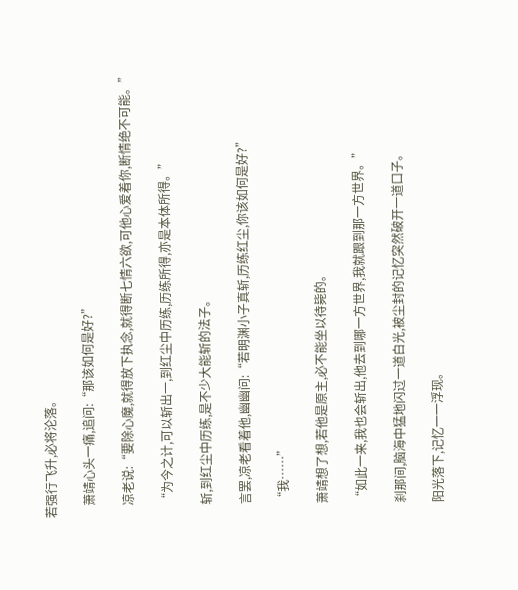若强行飞升,必将沦落。

    萧靖心头一痛,追问:“那该如何是好?”

    凉老说:“要除心魔,就得放下执念,就得断七情六欲,可他心爱着你,断情绝不可能。”

    “为今之计,可以斩出一,到红尘中历练,历练所得,亦是本体所得。”

    斩,到红尘中历练,是不少大能斩的法子。

    言罢,凉老看着他,幽幽问:“若明渊小子真斩,历练红尘,你该如何是好?”

    “我……”

    萧靖想了想,若他是原主,必不能坐以待毙的。

    “如此一来,我也会斩出,他去到哪一方世界,我就跟到那一方世界。”

    刹那间,脑海中猛地闪过一道白光,被尘封的记忆突然破开一道口子。

    阳光落下,记忆一一浮现。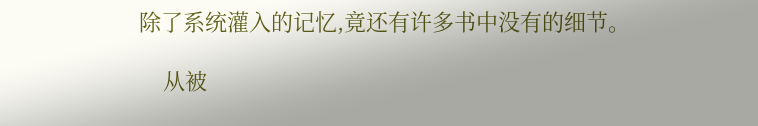除了系统灌入的记忆,竟还有许多书中没有的细节。

    从被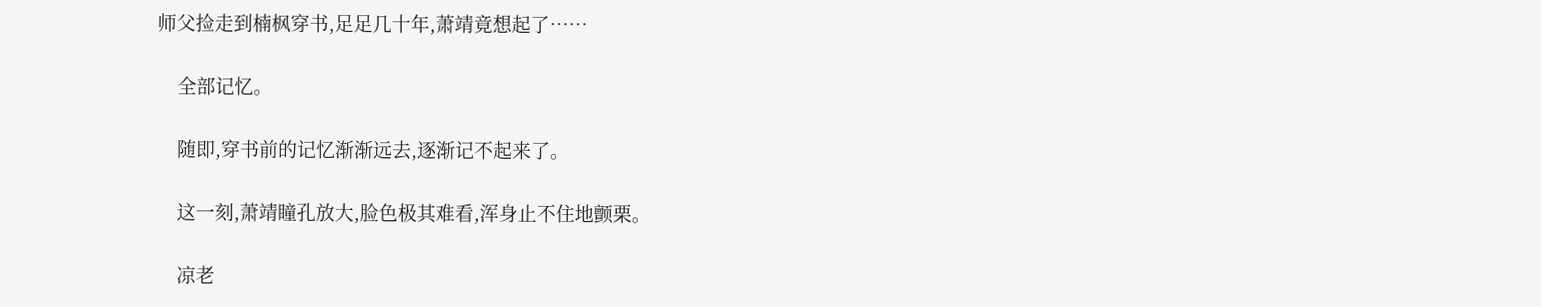师父捡走到楠枫穿书,足足几十年,萧靖竟想起了……

    全部记忆。

    随即,穿书前的记忆渐渐远去,逐渐记不起来了。

    这一刻,萧靖瞳孔放大,脸色极其难看,浑身止不住地颤栗。

    凉老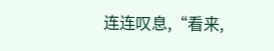连连叹息,“看来,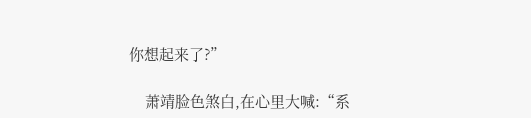你想起来了?”

    萧靖脸色煞白,在心里大喊:“系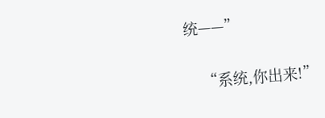统——”

    “系统,你出来!”